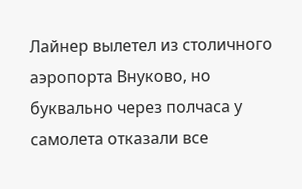Лайнер вылетел из столичного аэропорта Внуково, но буквально через полчаса у самолета отказали все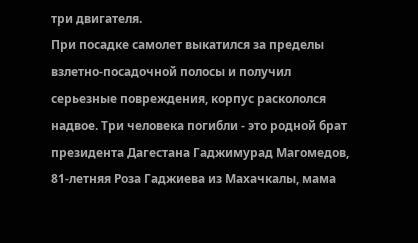три двигателя.
При посадке самолет выкатился за пределы взлетно-посадочной полосы и получил серьезные повреждения, корпус раскололся надвое. Три человека погибли - это родной брат президента Дагестана Гаджимурад Магомедов, 81-летняя Роза Гаджиева из Махачкалы, мама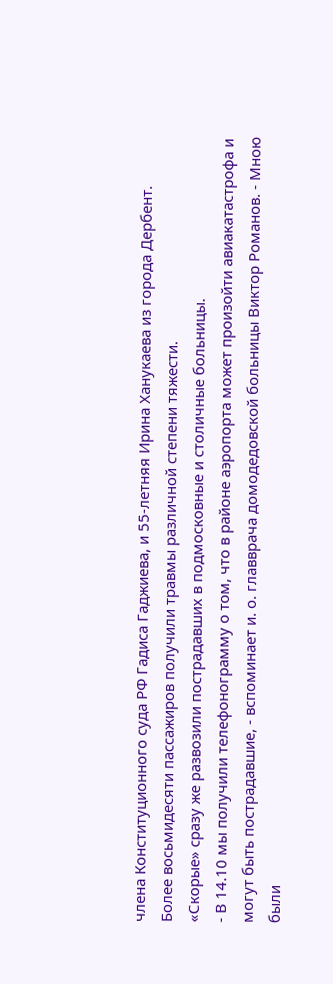члена Конституционного суда РФ Гадиса Гаджиева, и 55-летняя Ирина Ханукаева из города Дербент.
Более восьмидесяти пассажиров получили травмы различной степени тяжести.
«Скорые» сразу же развозили пострадавших в подмосковные и столичные больницы.
- В 14.10 мы получили телефонограмму о том, что в районе аэропорта может произойти авиакатастрофа и могут быть пострадавшие, - вспоминает и. о. главврача домодедовской больницы Виктор Романов. - Мною были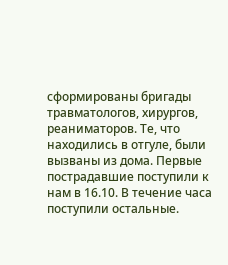сформированы бригады травматологов, хирургов, реаниматоров. Те, что находились в отгуле, были вызваны из дома. Первые пострадавшие поступили к нам в 16.10. В течение часа поступили остальные.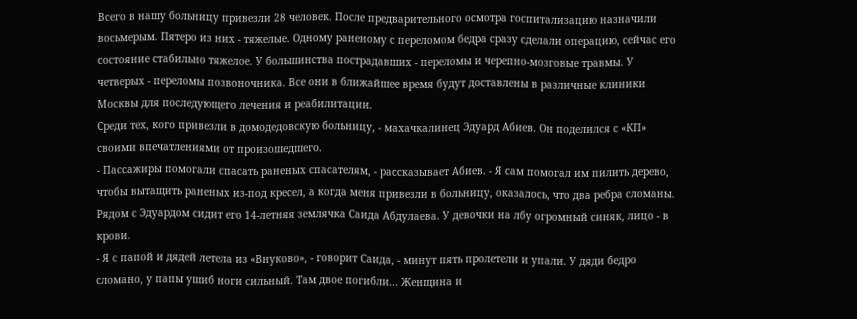Всего в нашу больницу привезли 28 человек. После предварительного осмотра госпитализацию назначили восьмерым. Пятеро из них - тяжелые. Одному раненому с переломом бедра сразу сделали операцию, сейчас его состояние стабильно тяжелое. У большинства пострадавших - переломы и черепно-мозговые травмы. У четверых - переломы позвоночника. Все они в ближайшее время будут доставлены в различные клиники Москвы для последующего лечения и реабилитации.
Среди тех, кого привезли в домодедовскую больницу, - махачкалинец Эдуард Абиев. Он поделился с «КП» своими впечатлениями от произошедшего.
- Пассажиры помогали спасать раненых спасателям, - рассказывает Абиев. - Я сам помогал им пилить дерево, чтобы вытащить раненых из-под кресел, а когда меня привезли в больницу, оказалось, что два ребра сломаны.
Рядом с Эдуардом сидит его 14-летняя землячка Саида Абдулаева. У девочки на лбу огромный синяк, лицо - в крови.
- Я с папой и дядей летела из «Внуково», - говорит Саида, - минут пять пролетели и упали. У дяди бедро сломано, у папы ушиб ноги сильный. Там двое погибли... Женщина и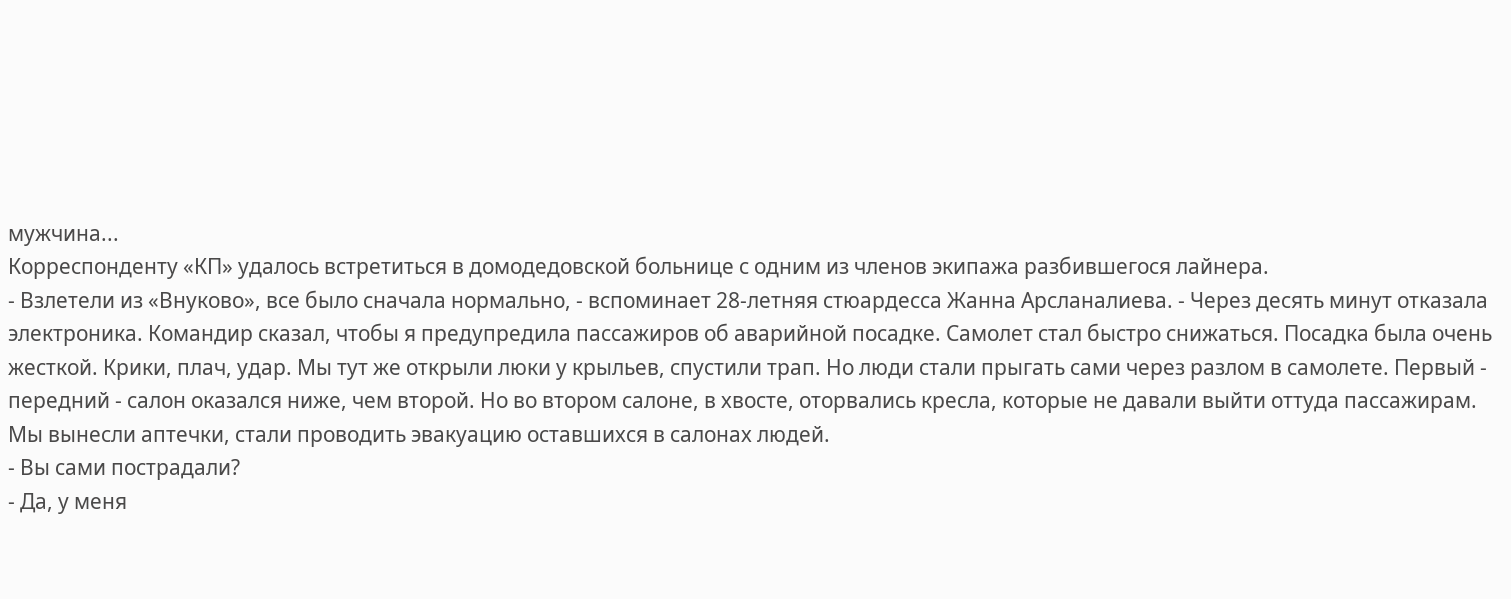мужчина...
Корреспонденту «КП» удалось встретиться в домодедовской больнице с одним из членов экипажа разбившегося лайнера.
- Взлетели из «Внуково», все было сначала нормально, - вспоминает 28-летняя стюардесса Жанна Арсланалиева. - Через десять минут отказала электроника. Командир сказал, чтобы я предупредила пассажиров об аварийной посадке. Самолет стал быстро снижаться. Посадка была очень жесткой. Крики, плач, удар. Мы тут же открыли люки у крыльев, спустили трап. Но люди стали прыгать сами через разлом в самолете. Первый - передний - салон оказался ниже, чем второй. Но во втором салоне, в хвосте, оторвались кресла, которые не давали выйти оттуда пассажирам. Мы вынесли аптечки, стали проводить эвакуацию оставшихся в салонах людей.
- Вы сами пострадали?
- Да, у меня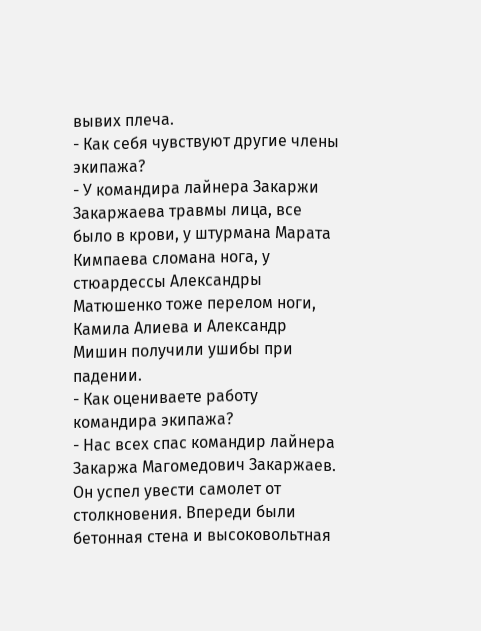вывих плеча.
- Как себя чувствуют другие члены экипажа?
- У командира лайнера Закаржи Закаржаева травмы лица, все было в крови, у штурмана Марата Кимпаева сломана нога, у стюардессы Александры Матюшенко тоже перелом ноги, Камила Алиева и Александр Мишин получили ушибы при падении.
- Как оцениваете работу командира экипажа?
- Нас всех спас командир лайнера Закаржа Магомедович Закаржаев. Он успел увести самолет от столкновения. Впереди были бетонная стена и высоковольтная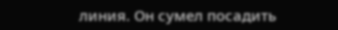линия. Он сумел посадить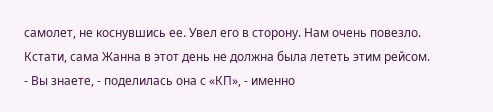самолет, не коснувшись ее. Увел его в сторону. Нам очень повезло.
Кстати, сама Жанна в этот день не должна была лететь этим рейсом.
- Вы знаете, - поделилась она с «КП», - именно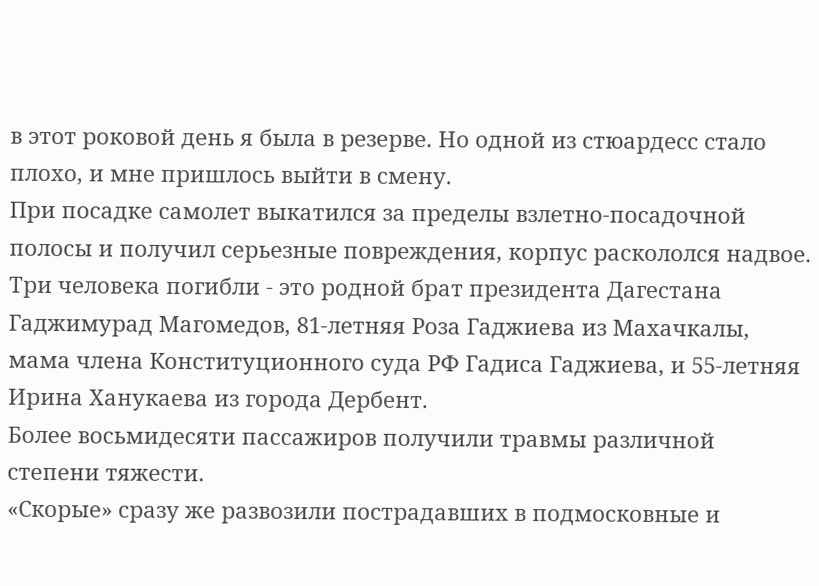в этот роковой день я была в резерве. Но одной из стюардесс стало плохо, и мне пришлось выйти в смену.
При посадке самолет выкатился за пределы взлетно-посадочной полосы и получил серьезные повреждения, корпус раскололся надвое. Три человека погибли - это родной брат президента Дагестана Гаджимурад Магомедов, 81-летняя Роза Гаджиева из Махачкалы, мама члена Конституционного суда РФ Гадиса Гаджиева, и 55-летняя Ирина Ханукаева из города Дербент.
Более восьмидесяти пассажиров получили травмы различной степени тяжести.
«Скорые» сразу же развозили пострадавших в подмосковные и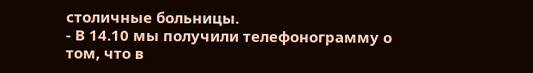столичные больницы.
- В 14.10 мы получили телефонограмму о том, что в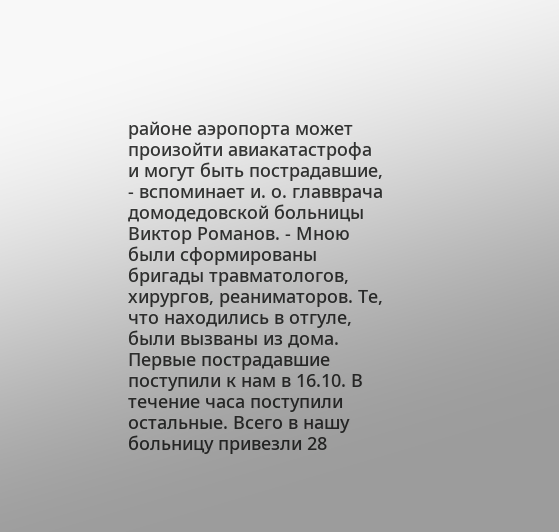районе аэропорта может произойти авиакатастрофа и могут быть пострадавшие, - вспоминает и. о. главврача домодедовской больницы Виктор Романов. - Мною были сформированы бригады травматологов, хирургов, реаниматоров. Те, что находились в отгуле, были вызваны из дома. Первые пострадавшие поступили к нам в 16.10. В течение часа поступили остальные. Всего в нашу больницу привезли 28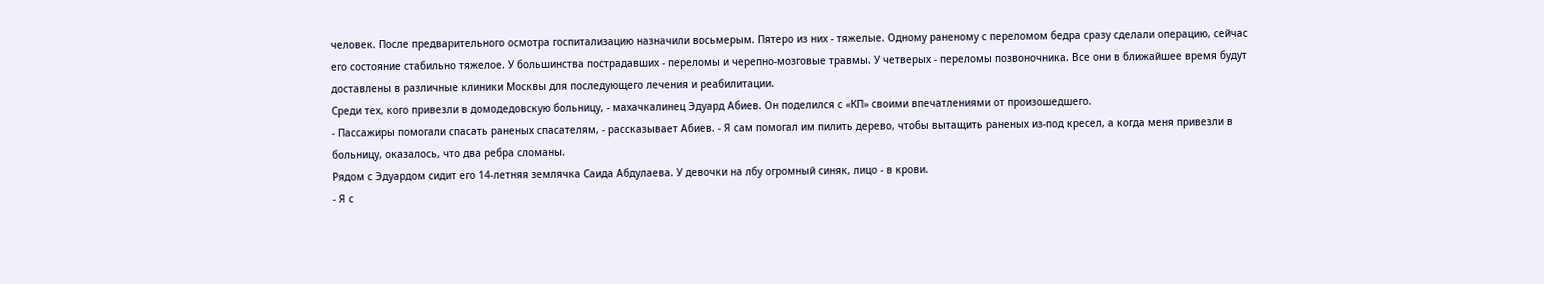человек. После предварительного осмотра госпитализацию назначили восьмерым. Пятеро из них - тяжелые. Одному раненому с переломом бедра сразу сделали операцию, сейчас его состояние стабильно тяжелое. У большинства пострадавших - переломы и черепно-мозговые травмы. У четверых - переломы позвоночника. Все они в ближайшее время будут доставлены в различные клиники Москвы для последующего лечения и реабилитации.
Среди тех, кого привезли в домодедовскую больницу, - махачкалинец Эдуард Абиев. Он поделился с «КП» своими впечатлениями от произошедшего.
- Пассажиры помогали спасать раненых спасателям, - рассказывает Абиев. - Я сам помогал им пилить дерево, чтобы вытащить раненых из-под кресел, а когда меня привезли в больницу, оказалось, что два ребра сломаны.
Рядом с Эдуардом сидит его 14-летняя землячка Саида Абдулаева. У девочки на лбу огромный синяк, лицо - в крови.
- Я с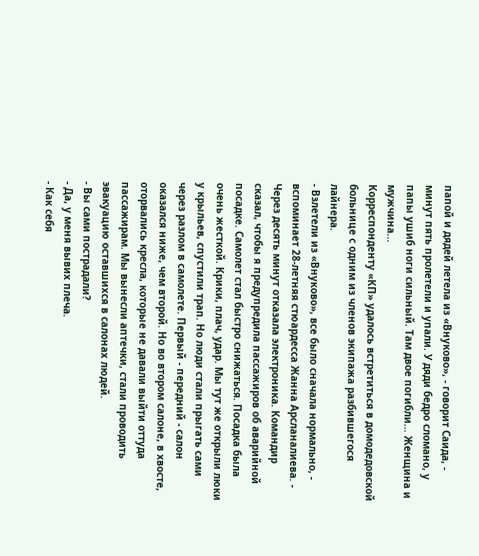папой и дядей летела из «Внуково», - говорит Саида, - минут пять пролетели и упали. У дяди бедро сломано, у папы ушиб ноги сильный. Там двое погибли... Женщина и мужчина...
Корреспонденту «КП» удалось встретиться в домодедовской больнице с одним из членов экипажа разбившегося лайнера.
- Взлетели из «Внуково», все было сначала нормально, - вспоминает 28-летняя стюардесса Жанна Арсланалиева. - Через десять минут отказала электроника. Командир сказал, чтобы я предупредила пассажиров об аварийной посадке. Самолет стал быстро снижаться. Посадка была очень жесткой. Крики, плач, удар. Мы тут же открыли люки у крыльев, спустили трап. Но люди стали прыгать сами через разлом в самолете. Первый - передний - салон оказался ниже, чем второй. Но во втором салоне, в хвосте, оторвались кресла, которые не давали выйти оттуда пассажирам. Мы вынесли аптечки, стали проводить эвакуацию оставшихся в салонах людей.
- Вы сами пострадали?
- Да, у меня вывих плеча.
- Как себя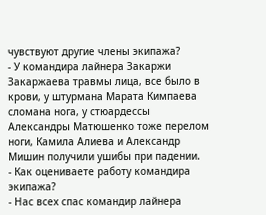чувствуют другие члены экипажа?
- У командира лайнера Закаржи Закаржаева травмы лица, все было в крови, у штурмана Марата Кимпаева сломана нога, у стюардессы Александры Матюшенко тоже перелом ноги, Камила Алиева и Александр Мишин получили ушибы при падении.
- Как оцениваете работу командира экипажа?
- Нас всех спас командир лайнера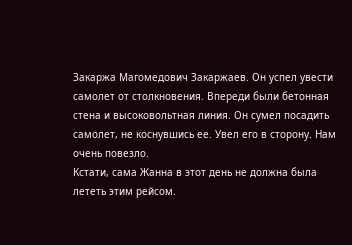Закаржа Магомедович Закаржаев. Он успел увести самолет от столкновения. Впереди были бетонная стена и высоковольтная линия. Он сумел посадить самолет, не коснувшись ее. Увел его в сторону. Нам очень повезло.
Кстати, сама Жанна в этот день не должна была лететь этим рейсом.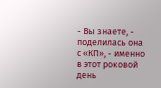- Вы знаете, - поделилась она с «КП», - именно в этот роковой день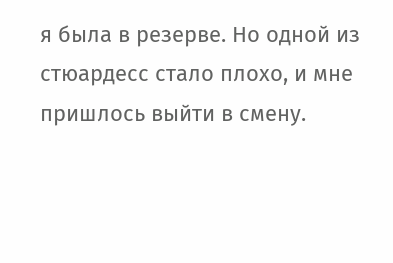я была в резерве. Но одной из стюардесс стало плохо, и мне пришлось выйти в смену.